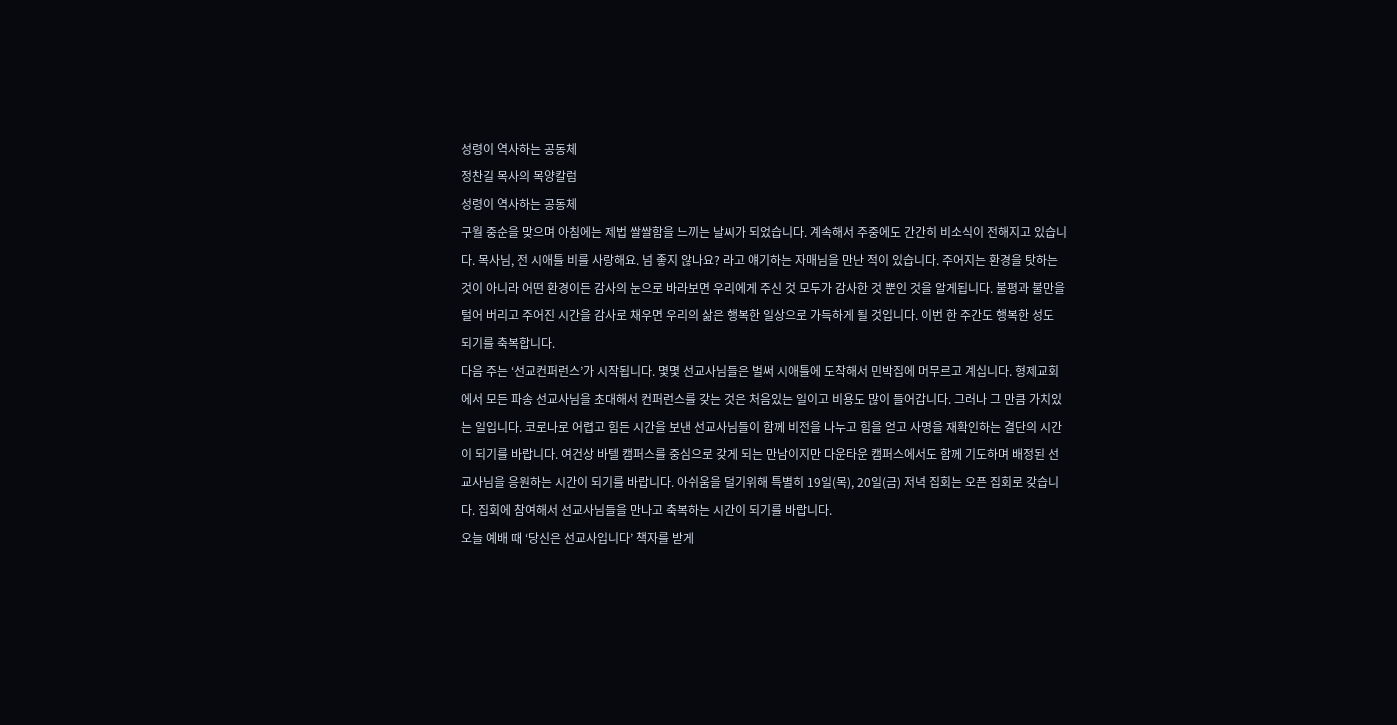성령이 역사하는 공동체
정찬길 목사의 목양칼럼
성령이 역사하는 공동체
구월 중순을 맞으며 아침에는 제법 쌀쌀함을 느끼는 날씨가 되었습니다. 계속해서 주중에도 간간히 비소식이 전해지고 있습니다. 목사님, 전 시애틀 비를 사랑해요. 넘 좋지 않나요? 라고 얘기하는 자매님을 만난 적이 있습니다. 주어지는 환경을 탓하는 것이 아니라 어떤 환경이든 감사의 눈으로 바라보면 우리에게 주신 것 모두가 감사한 것 뿐인 것을 알게됩니다. 불평과 불만을 털어 버리고 주어진 시간을 감사로 채우면 우리의 삶은 행복한 일상으로 가득하게 될 것입니다. 이번 한 주간도 행복한 성도 되기를 축복합니다.
다음 주는 ‘선교컨퍼런스’가 시작됩니다. 몇몇 선교사님들은 벌써 시애틀에 도착해서 민박집에 머무르고 계십니다. 형제교회에서 모든 파송 선교사님을 초대해서 컨퍼런스를 갖는 것은 처음있는 일이고 비용도 많이 들어갑니다. 그러나 그 만큼 가치있는 일입니다. 코로나로 어렵고 힘든 시간을 보낸 선교사님들이 함께 비전을 나누고 힘을 얻고 사명을 재확인하는 결단의 시간이 되기를 바랍니다. 여건상 바텔 캠퍼스를 중심으로 갖게 되는 만남이지만 다운타운 캠퍼스에서도 함께 기도하며 배정된 선교사님을 응원하는 시간이 되기를 바랍니다. 아쉬움을 덜기위해 특별히 19일(목), 20일(금) 저녁 집회는 오픈 집회로 갖습니다. 집회에 참여해서 선교사님들을 만나고 축복하는 시간이 되기를 바랍니다.
오늘 예배 때 ‘당신은 선교사입니다’ 책자를 받게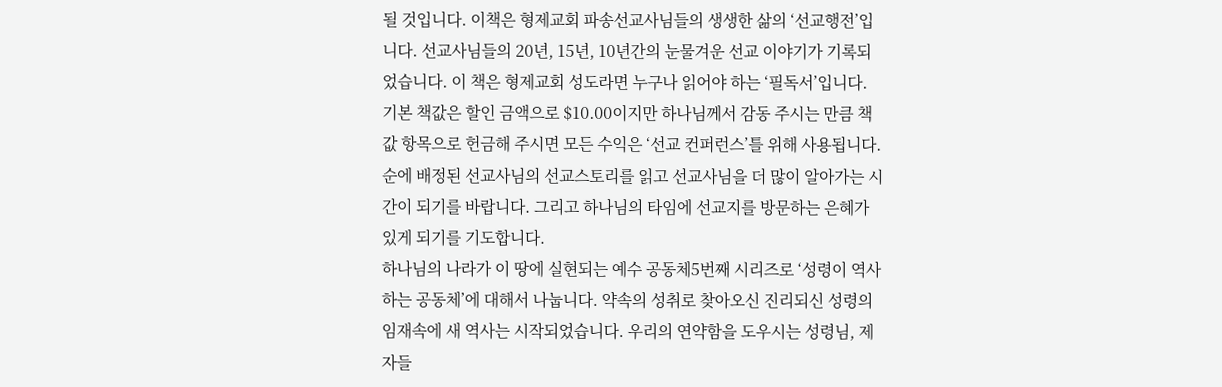될 것입니다. 이책은 형제교회 파송선교사님들의 생생한 삶의 ‘선교행전’입니다. 선교사님들의 20년, 15년, 10년간의 눈물겨운 선교 이야기가 기록되었습니다. 이 책은 형제교회 성도라면 누구나 읽어야 하는 ‘필독서’입니다. 기본 책값은 할인 금액으로 $10.00이지만 하나님께서 감동 주시는 만큼 책값 항목으로 헌금해 주시면 모든 수익은 ‘선교 컨퍼런스’틀 위해 사용됩니다. 순에 배정된 선교사님의 선교스토리를 읽고 선교사님을 더 많이 알아가는 시간이 되기를 바랍니다. 그리고 하나님의 타임에 선교지를 방문하는 은혜가 있게 되기를 기도합니다.
하나님의 나라가 이 땅에 실현되는 예수 공동체5번째 시리즈로 ‘성령이 역사하는 공동체’에 대해서 나눕니다. 약속의 성취로 찾아오신 진리되신 성령의 임재속에 새 역사는 시작되었습니다. 우리의 연약함을 도우시는 성령님, 제자들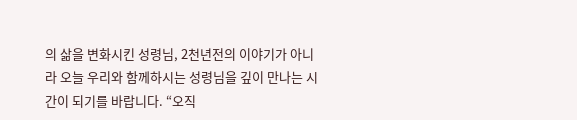의 삶을 변화시킨 성령님, 2천년전의 이야기가 아니라 오늘 우리와 함께하시는 성령님을 깊이 만나는 시간이 되기를 바랍니다. “오직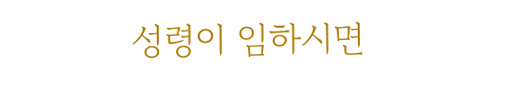성령이 임하시면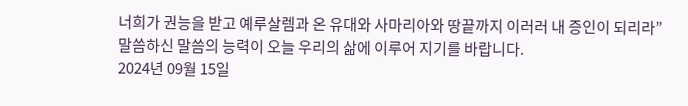너희가 권능을 받고 예루살렘과 온 유대와 사마리아와 땅끝까지 이러러 내 증인이 되리라” 말씀하신 말씀의 능력이 오늘 우리의 삶에 이루어 지기를 바랍니다.
2024년 09월 15일